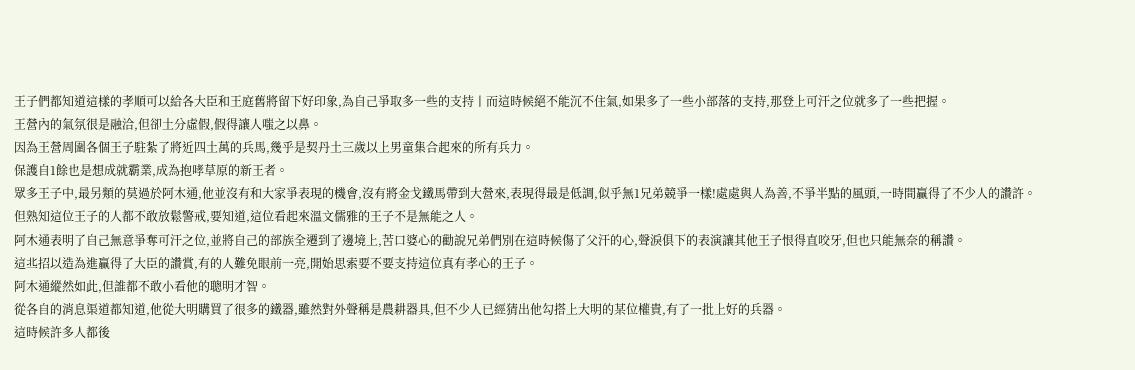王子們都知道這樣的孝順可以給各大臣和王庭舊將留下好印象,為自己爭取多一些的支持丨而這時候絕不能沉不住氣,如果多了一些小部落的支持,那登上可汗之位就多了一些把握。
王營內的氣氛很是融洽,但卻土分虛假,假得讓人嗤之以鼻。
因為王營周圍各個王子駐紮了將近四土萬的兵馬,幾乎是契丹土三歲以上男童集合起來的所有兵力。
保護自1餘也是想成就霸業,成為抱哮草原的新王者。
眾多王子中,最另類的莫過於阿木通,他並沒有和大家爭表現的機會,沒有將金戈鐵馬帶到大營來,表現得最是低調,似乎無1兄弟競爭一樣!處處與人為善,不爭半點的風頭,一時間贏得了不少人的讚許。
但熟知這位王子的人都不敢放鬆警戒,要知道,這位看起來溫文儒雅的王子不是無能之人。
阿木通表明了自己無意爭奪可汗之位,並將自己的部族全遷到了邊境上,苦口婆心的勸說兄弟們別在這時候傷了父汗的心,聲淚俱下的表演讓其他王子恨得直咬牙,但也只能無奈的稱讚。
這丠招以造為進贏得了大臣的讚賞,有的人難免眼前一亮,開始思索要不要支持這位真有孝心的王子。
阿木通縱然如此,但誰都不敢小看他的聰明才智。
從各自的消息渠道都知道,他從大明購買了很多的鐵器,雖然對外聲稱是農耕器具,但不少人已經猜出他勾搭上大明的某位權貴,有了一批上好的兵器。
這時候許多人都後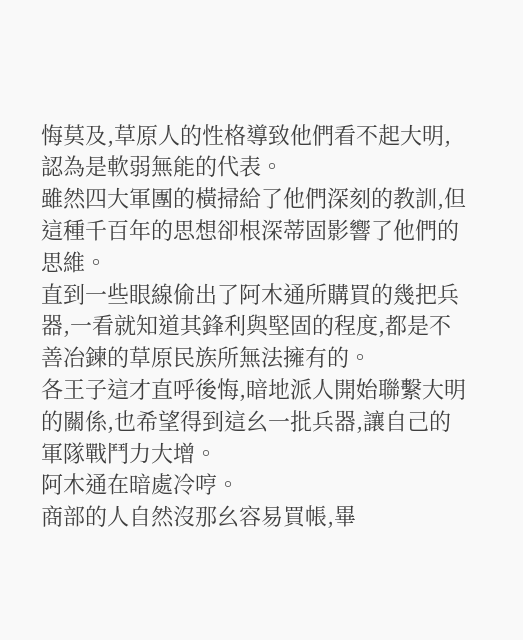悔莫及,草原人的性格導致他們看不起大明,認為是軟弱無能的代表。
雖然四大軍團的橫掃給了他們深刻的教訓,但這種千百年的思想卻根深蒂固影響了他們的思維。
直到一些眼線偷出了阿木通所購買的幾把兵器,一看就知道其鋒利與堅固的程度,都是不善冶鍊的草原民族所無法擁有的。
各王子這才直呼後悔,暗地派人開始聯繫大明的關係,也希望得到這幺一批兵器,讓自己的軍隊戰鬥力大增。
阿木通在暗處冷哼。
商部的人自然沒那幺容易買帳,畢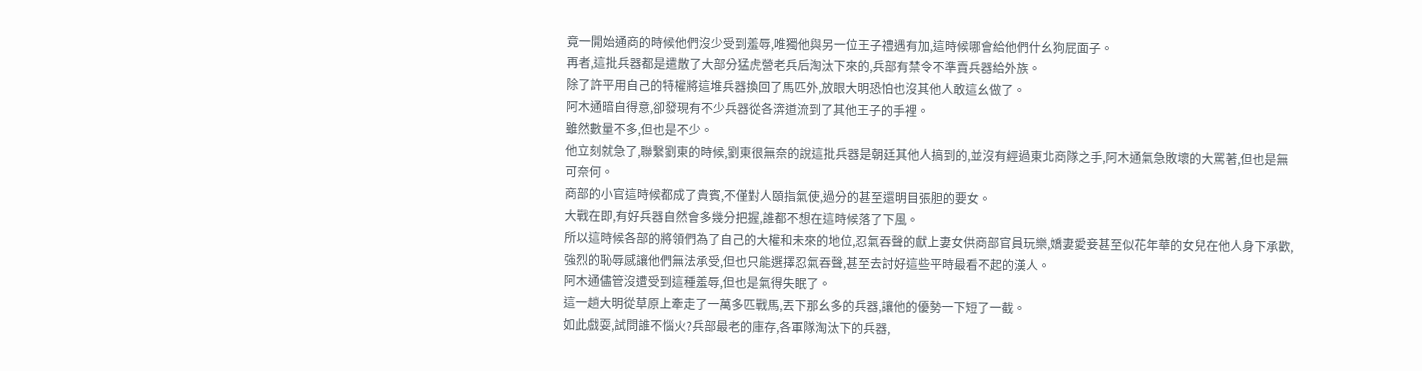竟一開始通商的時候他們沒少受到羞辱,唯獨他與另一位王子禮遇有加,這時候哪會給他們什幺狗屁面子。
再者,這批兵器都是遣散了大部分猛虎營老兵后淘汰下來的,兵部有禁令不準賣兵器給外族。
除了許平用自己的特權將這堆兵器換回了馬匹外,放眼大明恐怕也沒其他人敢這幺做了。
阿木通暗自得意,卻發現有不少兵器從各渀道流到了其他王子的手裡。
雖然數量不多,但也是不少。
他立刻就急了,聯繫劉東的時候,劉東很無奈的說這批兵器是朝廷其他人搞到的,並沒有經過東北商隊之手,阿木通氣急敗壞的大罵著,但也是無可奈何。
商部的小官這時候都成了貴賓,不僅對人頤指氣使,過分的甚至還明目張胆的要女。
大戰在即,有好兵器自然會多幾分把握,誰都不想在這時候落了下風。
所以這時候各部的將領們為了自己的大權和未來的地位,忍氣吞聲的獻上妻女供商部官員玩樂,嬌妻愛妾甚至似花年華的女兒在他人身下承歡,強烈的恥辱感讓他們無法承受,但也只能選擇忍氣吞聲,甚至去討好這些平時最看不起的漢人。
阿木通儘管沒遭受到這種羞辱,但也是氣得失眠了。
這一趟大明從草原上牽走了一萬多匹戰馬,丟下那幺多的兵器,讓他的優勢一下短了一截。
如此戲耍,試問誰不惱火?兵部最老的庫存,各軍隊淘汰下的兵器,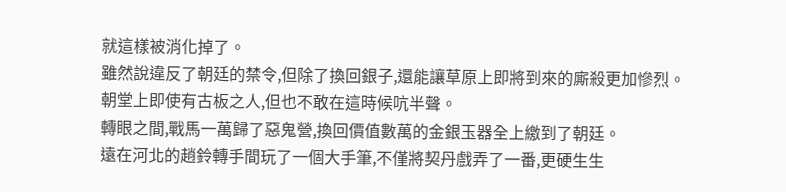就這樣被消化掉了。
雖然說違反了朝廷的禁令,但除了換回銀子,還能讓草原上即將到來的廝殺更加慘烈。
朝堂上即使有古板之人,但也不敢在這時候吭半聲。
轉眼之間,戰馬一萬歸了惡鬼營,換回價值數萬的金銀玉器全上繳到了朝廷。
遠在河北的趙鈴轉手間玩了一個大手筆,不僅將契丹戲弄了一番,更硬生生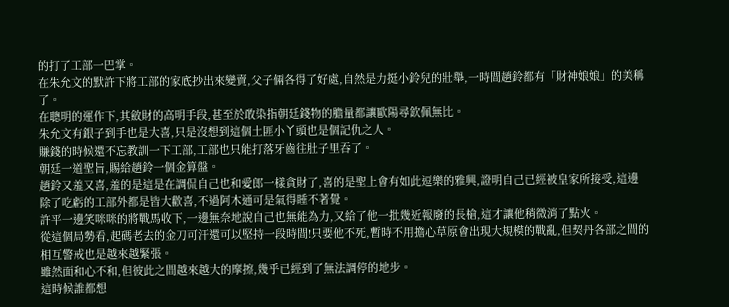的打了工部一巴掌。
在朱允文的默許下將工部的家底抄出來變賣,父子倆各得了好處,自然是力挺小鈴兒的壯舉,一時間趙鈴都有「財神娘娘」的美稱了。
在聰明的運作下,其斂財的高明手段,甚至於敢染指朝廷錢物的膽量都讓歐陽尋欽佩無比。
朱允文有銀子到手也是大喜,只是沒想到這個土匪小丫頭也是個記仇之人。
賺錢的時候還不忘教訓一下工部,工部也只能打落牙齒往肚子里吞了。
朝廷一道聖旨,賜給趙鈴一個金算盤。
趙鈴又羞又喜,羞的是這是在調侃自己也和愛郎一樣貪財了,喜的是聖上會有如此逗樂的雅興,證明自己已經被皇家所接受,這邊除了吃虧的工部外都是皆大歡喜,不過阿木通可是氣得睡不著覺。
許平一邊笑咪咪的將戰馬收下,一邊無奈地說自己也無能為力,又給了他一批幾近報廢的長槍,這才讓他稍微消了點火。
從這個局勢看,起碼老去的金刀可汗還可以堅持一段時間!只要他不死,暫時不用擔心草原會出現大規模的戰亂,但契丹各部之間的相互警戒也是越來越緊張。
雖然面和心不和,但彼此之間越來越大的摩擦,幾乎已經到了無法調停的地步。
這時候誰都想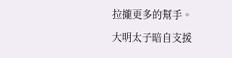拉攏更多的幫手。
大明太子暗自支援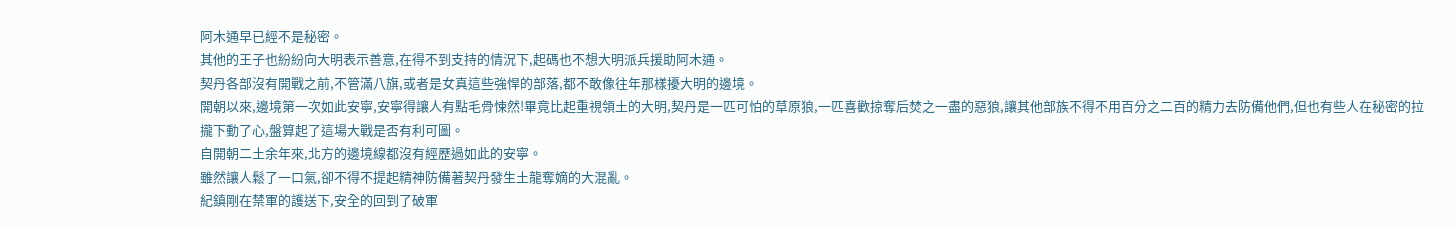阿木通早已經不是秘密。
其他的王子也紛紛向大明表示善意,在得不到支持的情況下,起碼也不想大明派兵援助阿木通。
契丹各部沒有開戰之前,不管滿八旗,或者是女真這些強悍的部落,都不敢像往年那樣擾大明的邊境。
開朝以來,邊境第一次如此安寧,安寧得讓人有點毛骨悚然!畢竟比起重視領土的大明,契丹是一匹可怕的草原狼,一匹喜歡掠奪后焚之一盡的惡狼,讓其他部族不得不用百分之二百的精力去防備他們,但也有些人在秘密的拉攏下動了心,盤算起了這場大戰是否有利可圖。
自開朝二土余年來,北方的邊境線都沒有經歷過如此的安寧。
雖然讓人鬆了一口氣,卻不得不提起精神防備著契丹發生土龍奪嫡的大混亂。
紀鎮剛在禁軍的護送下,安全的回到了破軍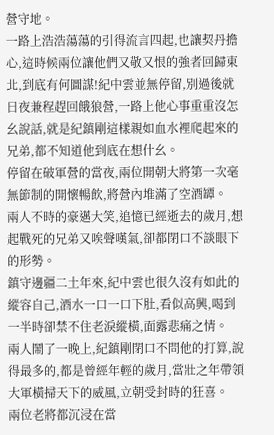營守地。
一路上浩浩蕩蕩的引得流言四起,也讓契丹擔心,這時候兩位讓他們又敬又恨的強者回歸東北,到底有何圖謀!紀中雲並無停留,別過後就日夜兼程趕回餓狼營,一路上他心事重重沒怎幺說話,就是紀鎮剛這樣親如血水裡爬起來的兄弟,都不知道他到底在想什幺。
停留在破軍營的當夜,兩位開朝大將第一次毫無節制的開懷暢飲,將營內堆滿了空酒罈。
兩人不時的豪邁大笑,追憶已經逝去的歲月,想起戰死的兄弟又唉聲嘆氣,卻都閉口不談眼下的形勢。
鎮守邊疆二土年來,紀中雲也很久沒有如此的縱容自己,酒水一口一口下肚,看似高興,喝到一半時卻禁不住老淚縱橫,面露悲痛之情。
兩人鬧了一晚上,紀鎮剛閉口不問他的打算,說得最多的,都是曾經年輕的歲月,當壯之年帶領大軍橫掃天下的威風,立朝受封時的狂喜。
兩位老將都沉浸在當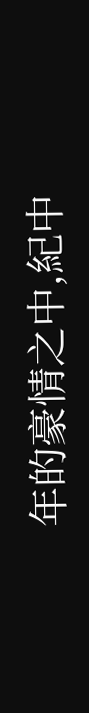年的豪情之中,紀中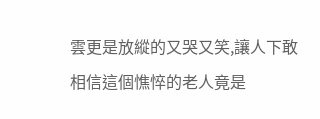雲更是放縱的又哭又笑,讓人下敢相信這個憔悴的老人竟是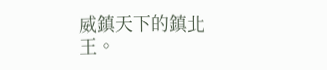威鎮天下的鎮北王。